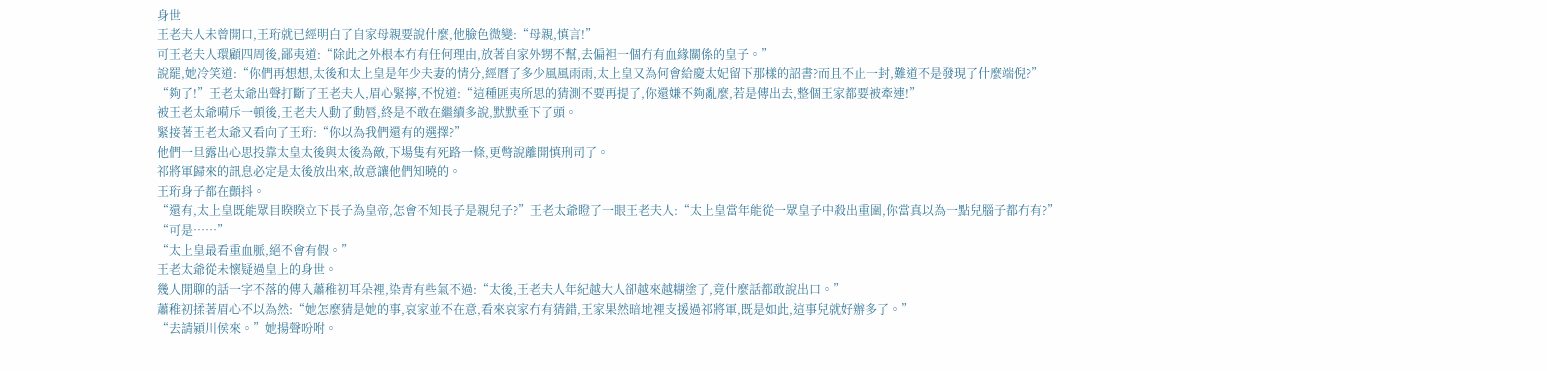身世
王老夫人未曾開口,王珩就已經明白了自家母親要說什麼,他臉色微變:“母親,慎言!”
可王老夫人環顧四周後,鄙夷道:“除此之外根本冇有任何理由,放著自家外甥不幫,去偏袒一個冇有血緣關係的皇子。”
說罷,她冷笑道:“你們再想想,太後和太上皇是年少夫妻的情分,經曆了多少風風雨雨,太上皇又為何會給慶太妃留下那樣的詔書?而且不止一封,難道不是發現了什麼端倪?”
“夠了!”王老太爺出聲打斷了王老夫人,眉心緊擰,不悅道:“這種匪夷所思的猜測不要再提了,你還嫌不夠亂麼,若是傳出去,整個王家都要被牽連!”
被王老太爺嗬斥一頓後,王老夫人動了動唇,終是不敢在繼續多說,默默垂下了頭。
緊接著王老太爺又看向了王珩:“你以為我們還有的選擇?”
他們一旦露出心思投靠太皇太後與太後為敵,下場隻有死路一條,更彆說離開慎刑司了。
祁將軍歸來的訊息必定是太後放出來,故意讓他們知曉的。
王珩身子都在顫抖。
“還有,太上皇既能眾目睽睽立下長子為皇帝,怎會不知長子是親兒子?”王老太爺瞪了一眼王老夫人:“太上皇當年能從一眾皇子中殺出重圍,你當真以為一點兒腦子都冇有?”
“可是……”
“太上皇最看重血脈,絕不會有假。”
王老太爺從未懷疑過皇上的身世。
幾人閒聊的話一字不落的傳入蕭稚初耳朵裡,染青有些氣不過:“太後,王老夫人年紀越大人卻越來越糊塗了,竟什麼話都敢說出口。”
蕭稚初揉著眉心不以為然:“她怎麼猜是她的事,哀家並不在意,看來哀家冇有猜錯,王家果然暗地裡支援過祁將軍,既是如此,這事兒就好辦多了。”
“去請潁川侯來。”她揚聲吩咐。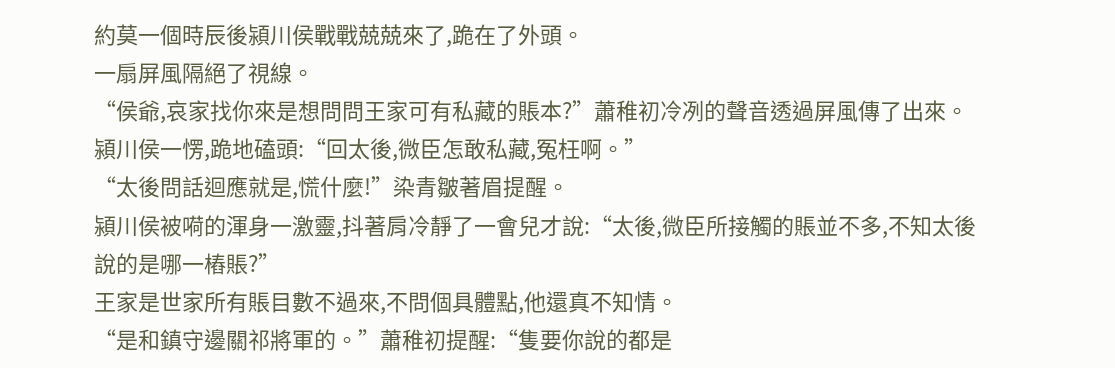約莫一個時辰後潁川侯戰戰兢兢來了,跪在了外頭。
一扇屏風隔絕了視線。
“侯爺,哀家找你來是想問問王家可有私藏的賬本?”蕭稚初冷冽的聲音透過屏風傳了出來。
潁川侯一愣,跪地磕頭:“回太後,微臣怎敢私藏,冤枉啊。”
“太後問話迴應就是,慌什麼!”染青皺著眉提醒。
潁川侯被嗬的渾身一激靈,抖著肩冷靜了一會兒才說:“太後,微臣所接觸的賬並不多,不知太後說的是哪一樁賬?”
王家是世家所有賬目數不過來,不問個具體點,他還真不知情。
“是和鎮守邊關祁將軍的。”蕭稚初提醒:“隻要你說的都是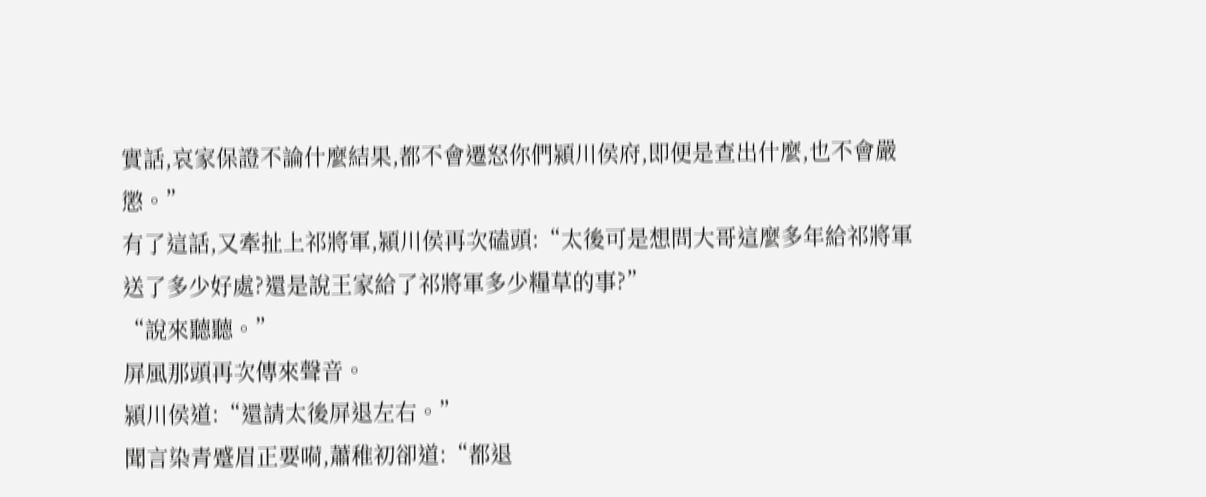實話,哀家保證不論什麼結果,都不會遷怒你們潁川侯府,即便是查出什麼,也不會嚴懲。”
有了這話,又牽扯上祁將軍,潁川侯再次磕頭:“太後可是想問大哥這麼多年給祁將軍送了多少好處?還是說王家給了祁將軍多少糧草的事?”
“說來聽聽。”
屏風那頭再次傳來聲音。
潁川侯道:“還請太後屏退左右。”
聞言染青蹙眉正要嗬,蕭稚初卻道:“都退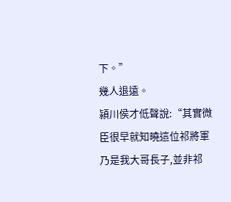下。”
幾人退遠。
潁川侯才低聲說:“其實微臣很早就知曉這位祁將軍乃是我大哥長子,並非祁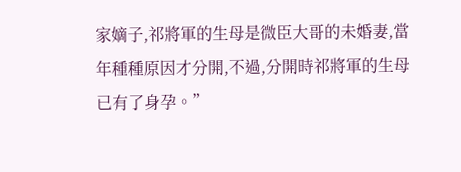家嫡子,祁將軍的生母是微臣大哥的未婚妻,當年種種原因才分開,不過,分開時祁將軍的生母已有了身孕。”